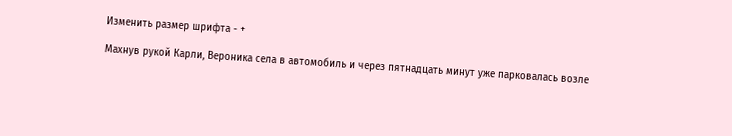Изменить размер шрифта - +

Махнув рукой Карли, Вероника села в автомобиль и через пятнадцать минут уже парковалась возле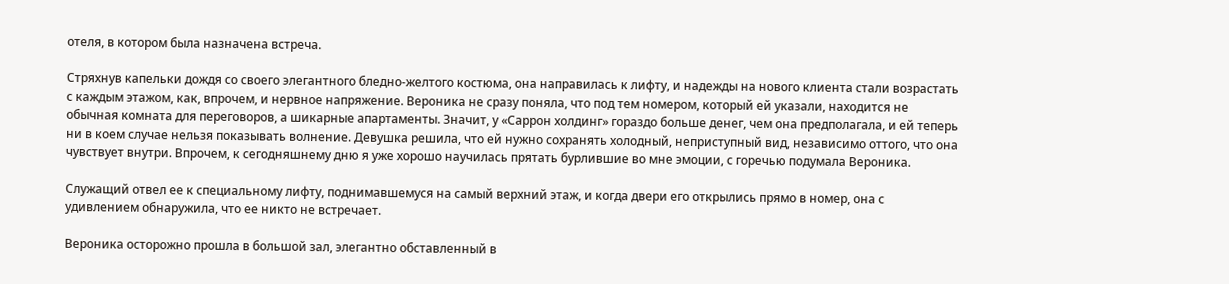отеля, в котором была назначена встреча.

Стряхнув капельки дождя со своего элегантного бледно-желтого костюма, она направилась к лифту, и надежды на нового клиента стали возрастать с каждым этажом, как, впрочем, и нервное напряжение. Вероника не сразу поняла, что под тем номером, который ей указали, находится не обычная комната для переговоров, а шикарные апартаменты. Значит, у «Саррон холдинг» гораздо больше денег, чем она предполагала, и ей теперь ни в коем случае нельзя показывать волнение. Девушка решила, что ей нужно сохранять холодный, неприступный вид, независимо оттого, что она чувствует внутри. Впрочем, к сегодняшнему дню я уже хорошо научилась прятать бурлившие во мне эмоции, с горечью подумала Вероника.

Служащий отвел ее к специальному лифту, поднимавшемуся на самый верхний этаж, и когда двери его открылись прямо в номер, она с удивлением обнаружила, что ее никто не встречает.

Вероника осторожно прошла в большой зал, элегантно обставленный в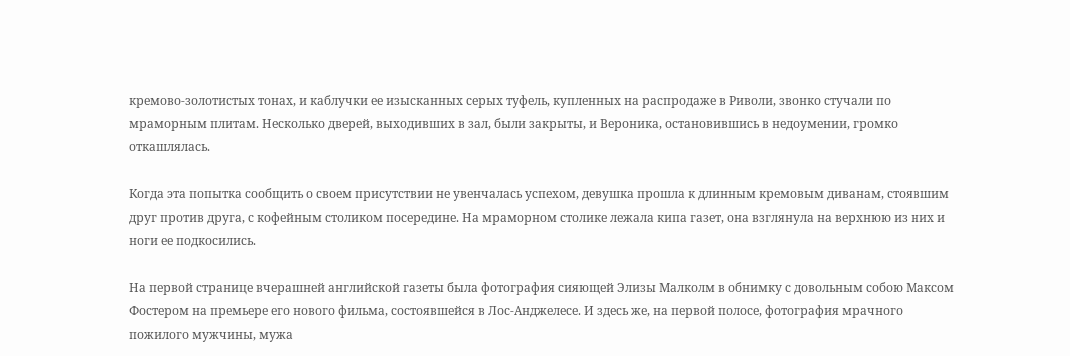кремово-золотистых тонах, и каблучки ее изысканных серых туфель, купленных на распродаже в Риволи, звонко стучали по мраморным плитам. Несколько дверей, выходивших в зал, были закрыты, и Вероника, остановившись в недоумении, громко откашлялась.

Когда эта попытка сообщить о своем присутствии не увенчалась успехом, девушка прошла к длинным кремовым диванам, стоявшим друг против друга, с кофейным столиком посередине. На мраморном столике лежала кипа газет, она взглянула на верхнюю из них и ноги ее подкосились.

На первой странице вчерашней английской газеты была фотография сияющей Элизы Малколм в обнимку с довольным собою Максом Фостером на премьере его нового фильма, состоявшейся в Лос-Анджелесе. И здесь же, на первой полосе, фотография мрачного пожилого мужчины, мужа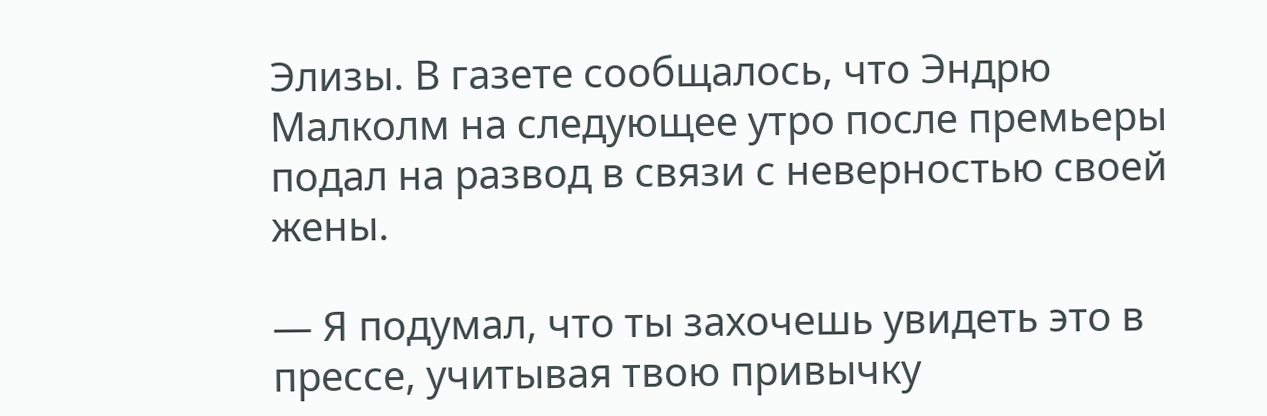Элизы. В газете сообщалось, что Эндрю Малколм на следующее утро после премьеры подал на развод в связи с неверностью своей жены.

— Я подумал, что ты захочешь увидеть это в прессе, учитывая твою привычку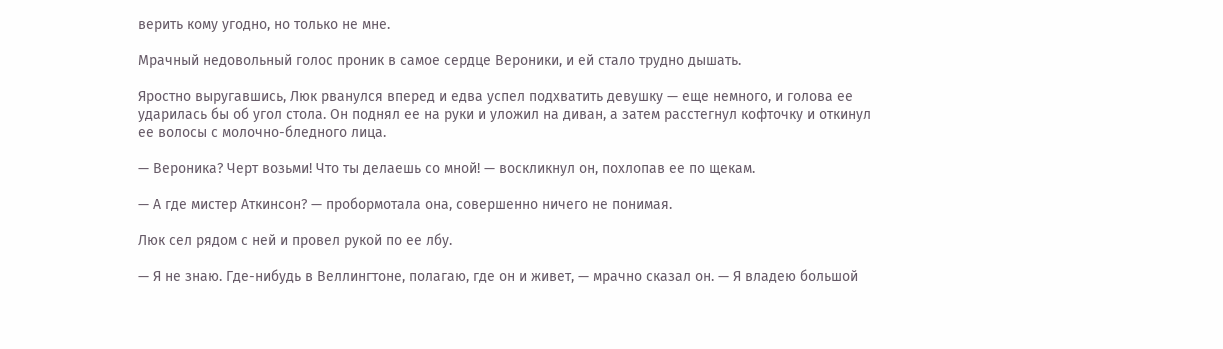верить кому угодно, но только не мне.

Мрачный недовольный голос проник в самое сердце Вероники, и ей стало трудно дышать.

Яростно выругавшись, Люк рванулся вперед и едва успел подхватить девушку — еще немного, и голова ее ударилась бы об угол стола. Он поднял ее на руки и уложил на диван, а затем расстегнул кофточку и откинул ее волосы с молочно-бледного лица.

— Вероника? Черт возьми! Что ты делаешь со мной! — воскликнул он, похлопав ее по щекам.

— А где мистер Аткинсон? — пробормотала она, совершенно ничего не понимая.

Люк сел рядом с ней и провел рукой по ее лбу.

— Я не знаю. Где-нибудь в Веллингтоне, полагаю, где он и живет, — мрачно сказал он. — Я владею большой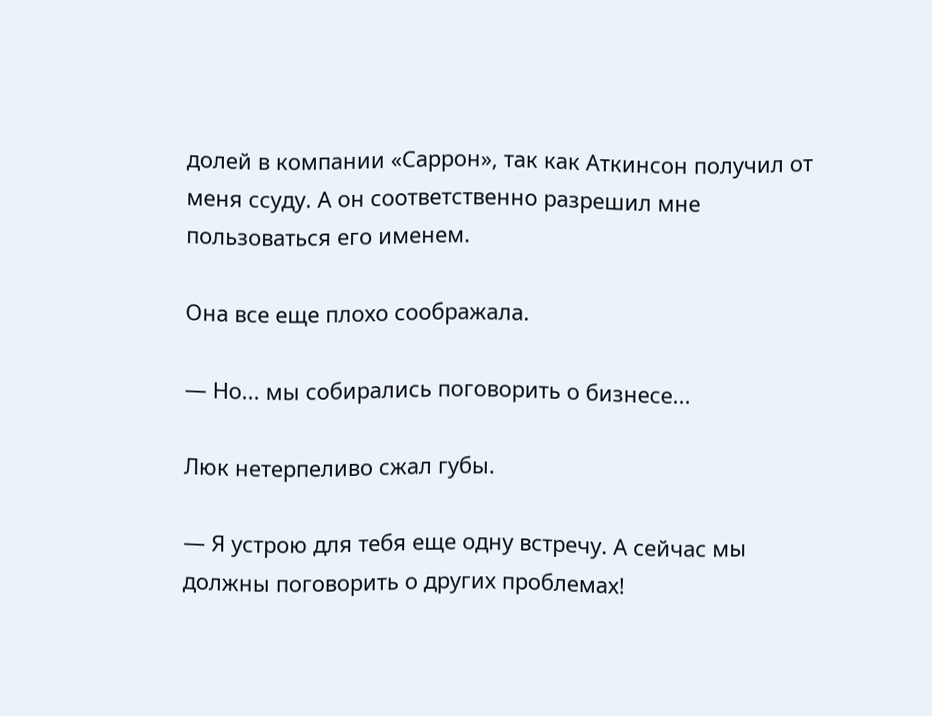долей в компании «Саррон», так как Аткинсон получил от меня ссуду. А он соответственно разрешил мне пользоваться его именем.

Она все еще плохо соображала.

— Но... мы собирались поговорить о бизнесе...

Люк нетерпеливо сжал губы.

— Я устрою для тебя еще одну встречу. А сейчас мы должны поговорить о других проблемах!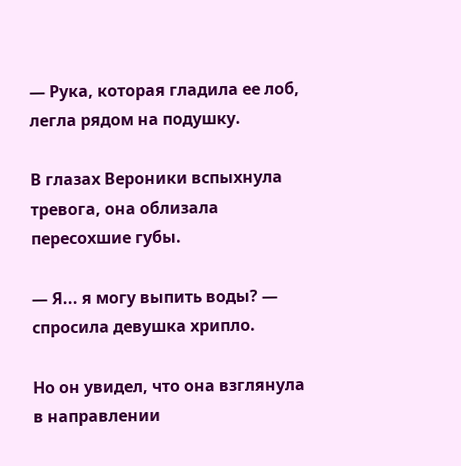— Рука, которая гладила ее лоб, легла рядом на подушку.

В глазах Вероники вспыхнула тревога, она облизала пересохшие губы.

— Я... я могу выпить воды? — спросила девушка хрипло.

Но он увидел, что она взглянула в направлении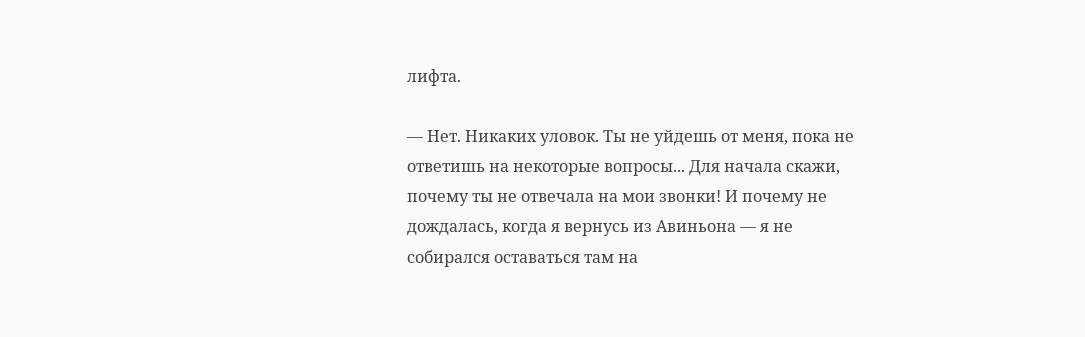лифта.

— Нет. Никаких уловок. Ты не уйдешь от меня, пока не ответишь на некоторые вопросы... Для начала скажи, почему ты не отвечала на мои звонки! И почему не дождалась, когда я вернусь из Авиньона — я не собирался оставаться там на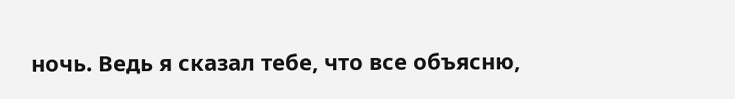ночь. Ведь я сказал тебе, что все объясню,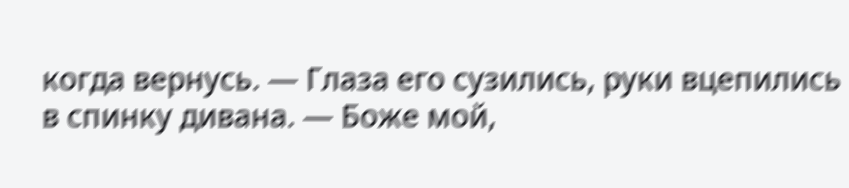когда вернусь. — Глаза его сузились, руки вцепились в спинку дивана. — Боже мой,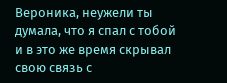Вероника, неужели ты думала, что я спал с тобой и в это же время скрывал свою связь с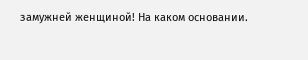замужней женщиной! На каком основании.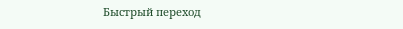Быстрый переход